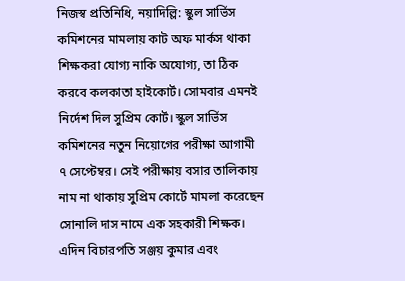নিজস্ব প্রতিনিধি, নয়াদিল্লি: স্কুল সার্ভিস কমিশনের মামলায় কাট অফ মার্কস থাকা শিক্ষকরা যোগ্য নাকি অযোগ্য, তা ঠিক করবে কলকাতা হাইকোর্ট। সোমবার এমনই নির্দেশ দিল সুপ্রিম কোর্ট। স্কুল সার্ভিস কমিশনের নতুন নিয়োগের পরীক্ষা আগামী ৭ সেপ্টেম্বর। সেই পরীক্ষায় বসার তালিকায় নাম না থাকায় সুপ্রিম কোর্টে মামলা করেছেন সোনালি দাস নামে এক সহকারী শিক্ষক। এদিন বিচারপতি সঞ্জয় কুমার এবং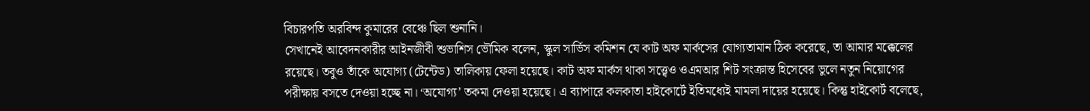বিচারপতি অরবিন্দ কুমারের বেঞ্চে ছিল শুনানি।
সেখানেই আবেদনকারীর আইনজীবী শুভাশিস ভৌমিক বলেন, স্কুল সার্ভিস কমিশন যে কাট অফ মার্কসের যোগ্যতামান ঠিক করেছে, তা আমার মক্কেলের রয়েছে। তবুও তাঁকে অযোগ্য (টেন্টেড) তালিকায় ফেলা হয়েছে। কাট অফ মার্কস থাকা সত্ত্বেও ওএমআর শিট সংক্রান্ত হিসেবের ভুলে নতুন নিয়োগের পরীক্ষায় বসতে দেওয়া হচ্ছে না। ‘অযোগ্য’ তকমা দেওয়া হয়েছে। এ ব্যাপারে কলকাতা হাইকোর্টে ইতিমধ্যেই মামলা দায়ের হয়েছে। কিন্তু হাইকোর্ট বলেছে,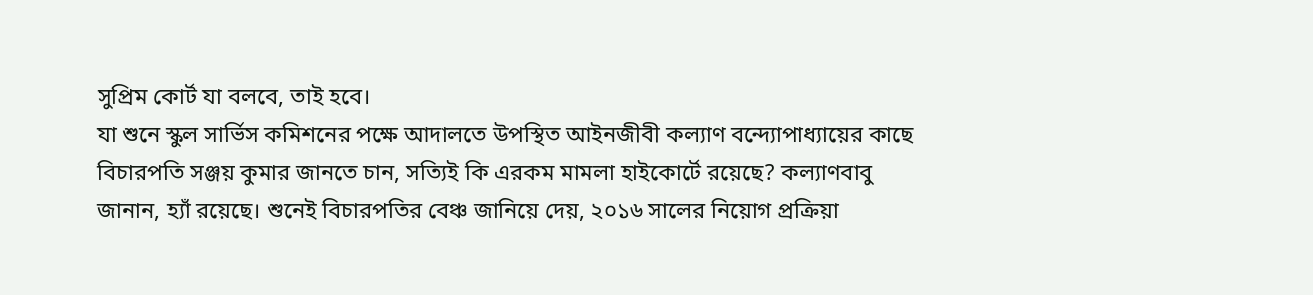সুপ্রিম কোর্ট যা বলবে, তাই হবে।
যা শুনে স্কুল সার্ভিস কমিশনের পক্ষে আদালতে উপস্থিত আইনজীবী কল্যাণ বন্দ্যোপাধ্যায়ের কাছে বিচারপতি সঞ্জয় কুমার জানতে চান, সত্যিই কি এরকম মামলা হাইকোর্টে রয়েছে? কল্যাণবাবু জানান, হ্যাঁ রয়েছে। শুনেই বিচারপতির বেঞ্চ জানিয়ে দেয়, ২০১৬ সালের নিয়োগ প্রক্রিয়া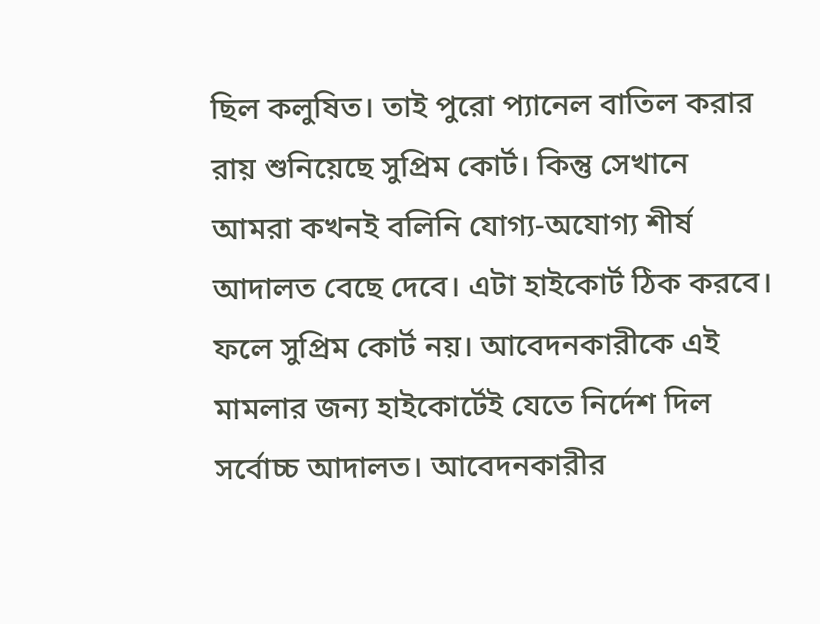ছিল কলুষিত। তাই পুরো প্যানেল বাতিল করার রায় শুনিয়েছে সুপ্রিম কোর্ট। কিন্তু সেখানে আমরা কখনই বলিনি যোগ্য-অযোগ্য শীর্ষ আদালত বেছে দেবে। এটা হাইকোর্ট ঠিক করবে।
ফলে সুপ্রিম কোর্ট নয়। আবেদনকারীকে এই মামলার জন্য হাইকোর্টেই যেতে নির্দেশ দিল সর্বোচ্চ আদালত। আবেদনকারীর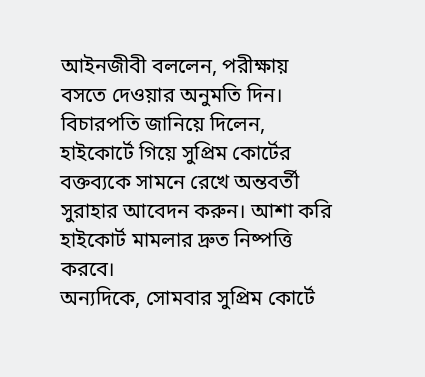আইনজীবী বললেন, পরীক্ষায় বসতে দেওয়ার অনুমতি দিন। বিচারপতি জানিয়ে দিলেন, হাইকোর্টে গিয়ে সুপ্রিম কোর্টের বক্তব্যকে সামনে রেখে অন্তবর্তী সুরাহার আবেদন করুন। আশা করি হাইকোর্ট মামলার দ্রুত নিষ্পত্তি করবে।
অন্যদিকে, সোমবার সুপ্রিম কোর্টে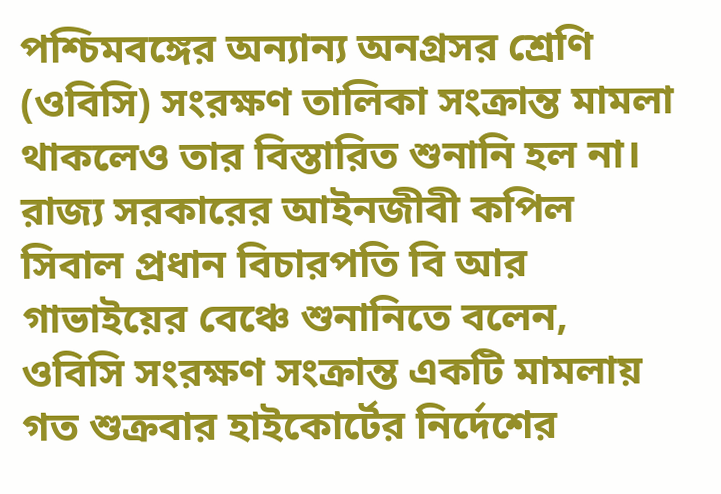পশ্চিমবঙ্গের অন্যান্য অনগ্রসর শ্রেণি (ওবিসি) সংরক্ষণ তালিকা সংক্রান্ত মামলা থাকলেও তার বিস্তারিত শুনানি হল না। রাজ্য সরকারের আইনজীবী কপিল সিবাল প্রধান বিচারপতি বি আর গাভাইয়ের বেঞ্চে শুনানিতে বলেন, ওবিসি সংরক্ষণ সংক্রান্ত একটি মামলায় গত শুক্রবার হাইকোর্টের নির্দেশের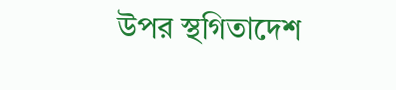উপর স্থগিতাদেশ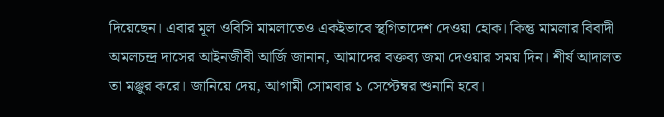দিয়েছেন। এবার মূল ওবিসি মামলাতেও একইভাবে স্থগিতাদেশ দেওয়া হোক। কিন্তু মামলার বিবাদী অমলচন্দ্র দাসের আইনজীবী আর্জি জানান, আমাদের বক্তব্য জমা দেওয়ার সময় দিন। শীর্ষ আদালত তা মঞ্জুর করে। জানিয়ে দেয়, আগামী সোমবার ১ সেপ্টেম্বর শুনানি হবে।